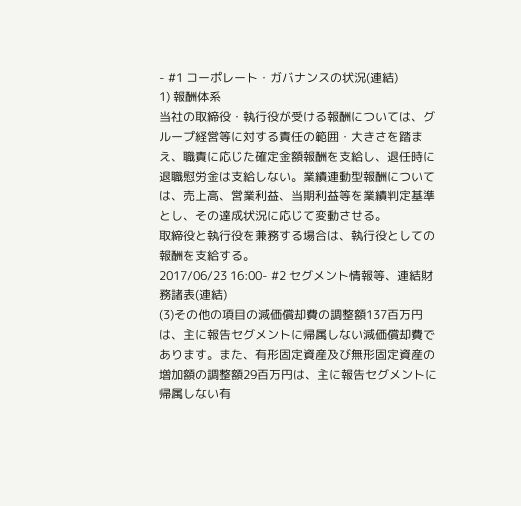- #1 コーポレート・ガバナンスの状況(連結)
1) 報酬体系
当社の取締役・執行役が受ける報酬については、グループ経営等に対する責任の範囲・大きさを踏まえ、職責に応じた確定金額報酬を支給し、退任時に退職慰労金は支給しない。業績連動型報酬については、売上高、営業利益、当期利益等を業績判定基準とし、その達成状況に応じて変動させる。
取締役と執行役を兼務する場合は、執行役としての報酬を支給する。
2017/06/23 16:00- #2 セグメント情報等、連結財務諸表(連結)
(3)その他の項目の減価償却費の調整額137百万円は、主に報告セグメントに帰属しない減価償却費であります。また、有形固定資産及び無形固定資産の増加額の調整額29百万円は、主に報告セグメントに帰属しない有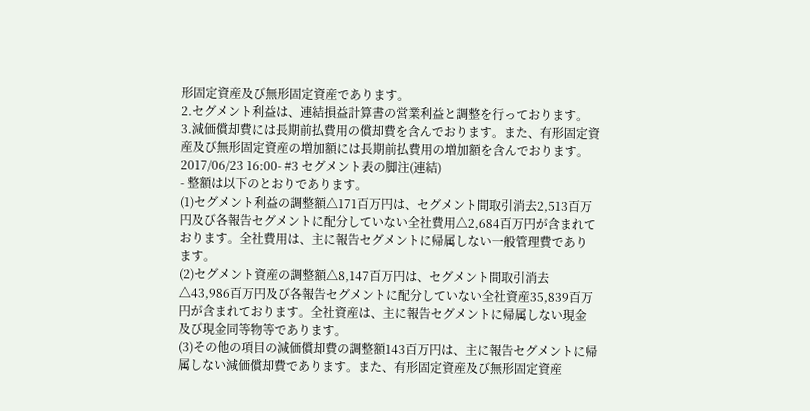形固定資産及び無形固定資産であります。
2.セグメント利益は、連結損益計算書の営業利益と調整を行っております。
3.減価償却費には長期前払費用の償却費を含んでおります。また、有形固定資産及び無形固定資産の増加額には長期前払費用の増加額を含んでおります。
2017/06/23 16:00- #3 セグメント表の脚注(連結)
- 整額は以下のとおりであります。
(1)セグメント利益の調整額△171百万円は、セグメント間取引消去2,513百万円及び各報告セグメントに配分していない全社費用△2,684百万円が含まれております。全社費用は、主に報告セグメントに帰属しない一般管理費であります。
(2)セグメント資産の調整額△8,147百万円は、セグメント間取引消去△43,986百万円及び各報告セグメントに配分していない全社資産35,839百万円が含まれております。全社資産は、主に報告セグメントに帰属しない現金及び現金同等物等であります。
(3)その他の項目の減価償却費の調整額143百万円は、主に報告セグメントに帰属しない減価償却費であります。また、有形固定資産及び無形固定資産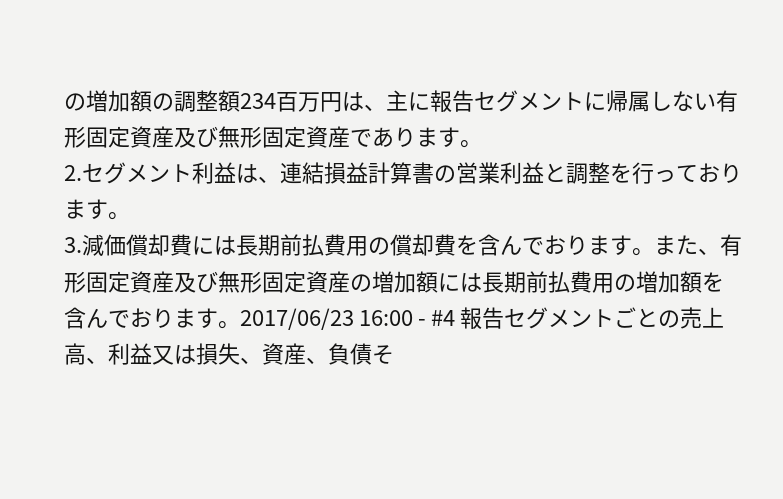の増加額の調整額234百万円は、主に報告セグメントに帰属しない有形固定資産及び無形固定資産であります。
2.セグメント利益は、連結損益計算書の営業利益と調整を行っております。
3.減価償却費には長期前払費用の償却費を含んでおります。また、有形固定資産及び無形固定資産の増加額には長期前払費用の増加額を含んでおります。2017/06/23 16:00 - #4 報告セグメントごとの売上高、利益又は損失、資産、負債そ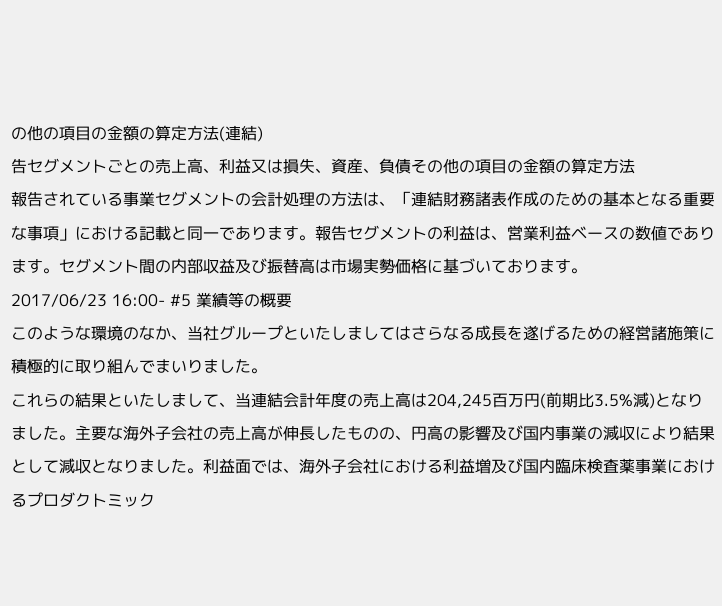の他の項目の金額の算定方法(連結)
告セグメントごとの売上高、利益又は損失、資産、負債その他の項目の金額の算定方法
報告されている事業セグメントの会計処理の方法は、「連結財務諸表作成のための基本となる重要な事項」における記載と同一であります。報告セグメントの利益は、営業利益ベースの数値であります。セグメント間の内部収益及び振替高は市場実勢価格に基づいております。
2017/06/23 16:00- #5 業績等の概要
このような環境のなか、当社グループといたしましてはさらなる成長を遂げるための経営諸施策に積極的に取り組んでまいりました。
これらの結果といたしまして、当連結会計年度の売上高は204,245百万円(前期比3.5%減)となりました。主要な海外子会社の売上高が伸長したものの、円高の影響及び国内事業の減収により結果として減収となりました。利益面では、海外子会社における利益増及び国内臨床検査薬事業におけるプロダクトミック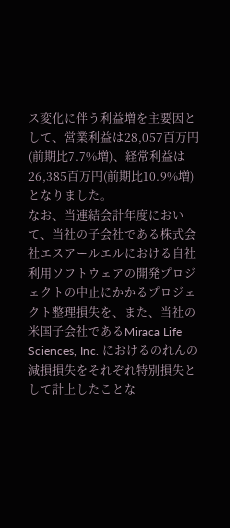ス変化に伴う利益増を主要因として、営業利益は28,057百万円(前期比7.7%増)、経常利益は26,385百万円(前期比10.9%増)となりました。
なお、当連結会計年度において、当社の子会社である株式会社エスアールエルにおける自社利用ソフトウェアの開発プロジェクトの中止にかかるプロジェクト整理損失を、また、当社の米国子会社であるMiraca Life Sciences, Inc. におけるのれんの減損損失をそれぞれ特別損失として計上したことな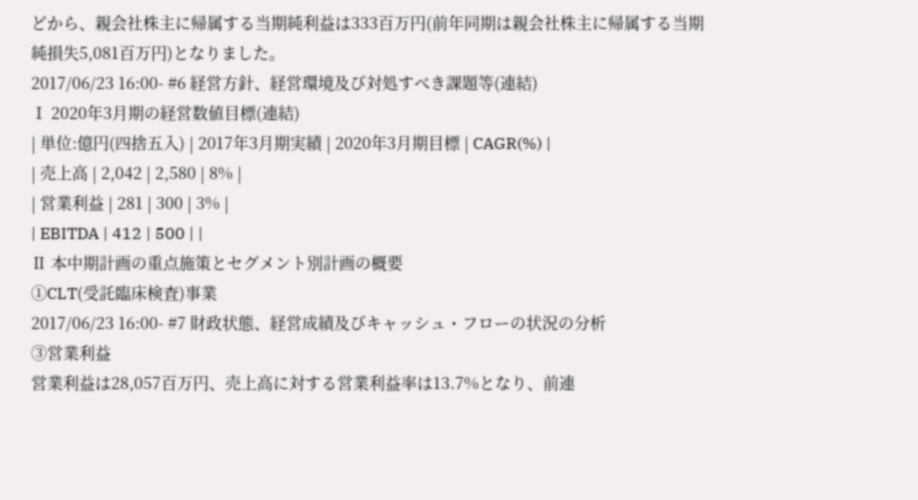どから、親会社株主に帰属する当期純利益は333百万円(前年同期は親会社株主に帰属する当期純損失5,081百万円)となりました。
2017/06/23 16:00- #6 経営方針、経営環境及び対処すべき課題等(連結)
Ⅰ 2020年3月期の経営数値目標(連結)
| 単位:億円(四捨五入) | 2017年3月期実績 | 2020年3月期目標 | CAGR(%) |
| 売上高 | 2,042 | 2,580 | 8% |
| 営業利益 | 281 | 300 | 3% |
| EBITDA | 412 | 500 | |
Ⅱ 本中期計画の重点施策とセグメント別計画の概要
①CLT(受託臨床検査)事業
2017/06/23 16:00- #7 財政状態、経営成績及びキャッシュ・フローの状況の分析
③営業利益
営業利益は28,057百万円、売上高に対する営業利益率は13.7%となり、前連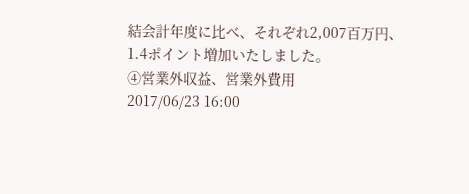結会計年度に比べ、それぞれ2,007百万円、1.4ポイント増加いたしました。
④営業外収益、営業外費用
2017/06/23 16:00